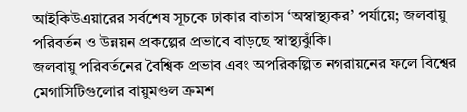আইকিউএয়ারের সর্বশেষ সূচকে ঢাকার বাতাস ‘অস্বাস্থ্যকর’ পর্যায়ে; জলবায়ু পরিবর্তন ও উন্নয়ন প্রকল্পের প্রভাবে বাড়ছে স্বাস্থ্যঝুঁকি।
জলবায়ু পরিবর্তনের বৈশ্বিক প্রভাব এবং অপরিকল্পিত নগরায়নের ফলে বিশ্বের মেগাসিটিগুলোর বায়ুমণ্ডল ক্রমশ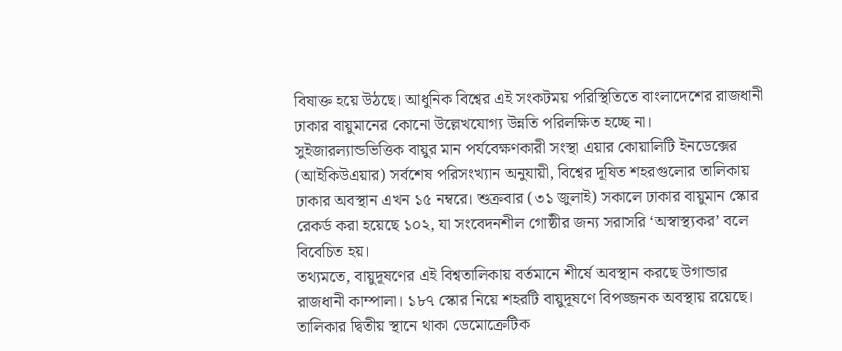বিষাক্ত হয়ে উঠছে। আধুনিক বিশ্বের এই সংকটময় পরিস্থিতিতে বাংলাদেশের রাজধানী ঢাকার বায়ুমানের কোনো উল্লেখযোগ্য উন্নতি পরিলক্ষিত হচ্ছে না। সুইজারল্যান্ডভিত্তিক বায়ুর মান পর্যবেক্ষণকারী সংস্থা এয়ার কোয়ালিটি ইনডেক্সের (আইকিউএয়ার) সর্বশেষ পরিসংখ্যান অনুযায়ী, বিশ্বের দূষিত শহরগুলোর তালিকায় ঢাকার অবস্থান এখন ১৫ নম্বরে। শুক্রবার (৩১ জুলাই) সকালে ঢাকার বায়ুমান স্কোর রেকর্ড করা হয়েছে ১০২, যা সংবেদনশীল গোষ্ঠীর জন্য সরাসরি ‘অস্বাস্থ্যকর’ বলে বিবেচিত হয়।
তথ্যমতে, বায়ুদূষণের এই বিশ্বতালিকায় বর্তমানে শীর্ষে অবস্থান করছে উগান্ডার রাজধানী কাম্পালা। ১৮৭ স্কোর নিয়ে শহরটি বায়ুদূষণে বিপজ্জনক অবস্থায় রয়েছে। তালিকার দ্বিতীয় স্থানে থাকা ডেমোক্রেটিক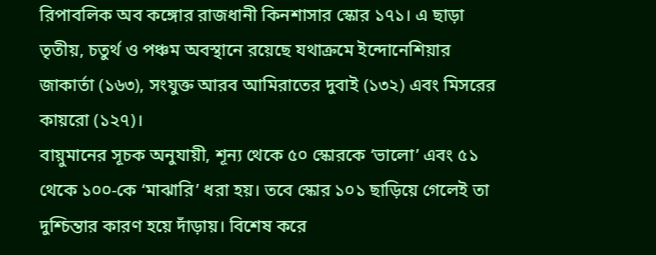রিপাবলিক অব কঙ্গোর রাজধানী কিনশাসার স্কোর ১৭১। এ ছাড়া তৃতীয়, চতুর্থ ও পঞ্চম অবস্থানে রয়েছে যথাক্রমে ইন্দোনেশিয়ার জাকার্তা (১৬৩), সংযুক্ত আরব আমিরাতের দুবাই (১৩২) এবং মিসরের কায়রো (১২৭)।
বায়ুমানের সূচক অনুযায়ী, শূন্য থেকে ৫০ স্কোরকে ‘ভালো’ এবং ৫১ থেকে ১০০-কে ‘মাঝারি’ ধরা হয়। তবে স্কোর ১০১ ছাড়িয়ে গেলেই তা দুশ্চিন্তার কারণ হয়ে দাঁড়ায়। বিশেষ করে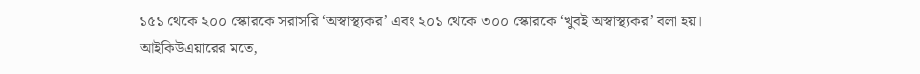১৫১ থেকে ২০০ স্কোরকে সরাসরি ‘অস্বাস্থ্যকর’ এবং ২০১ থেকে ৩০০ স্কোরকে ‘খুবই অস্বাস্থ্যকর’ বলা হয়। আইকিউএয়ারের মতে,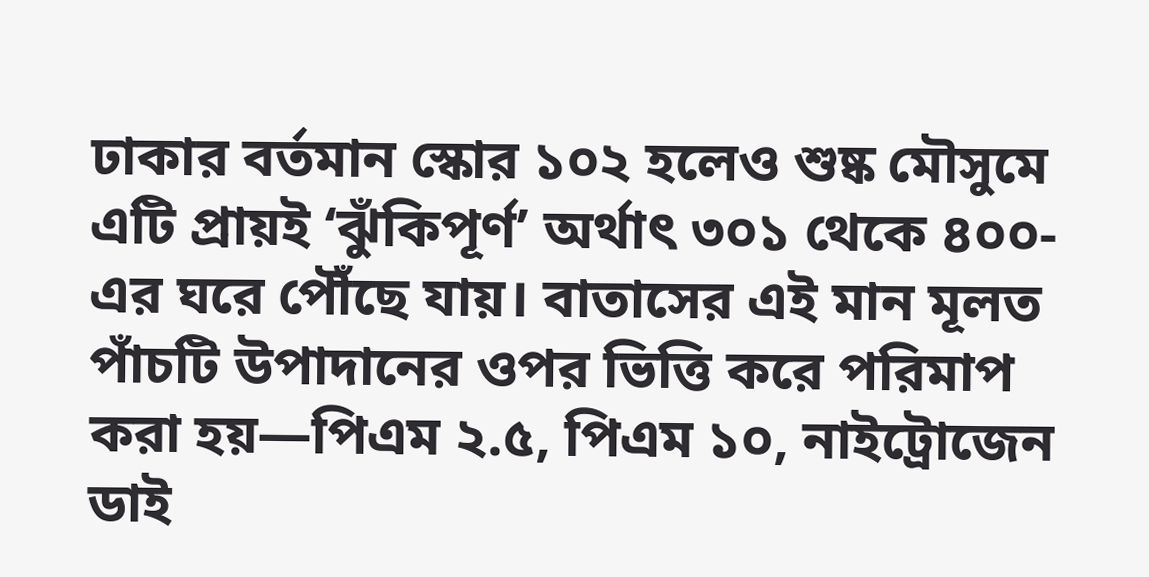ঢাকার বর্তমান স্কোর ১০২ হলেও শুষ্ক মৌসুমে এটি প্রায়ই ‘ঝুঁকিপূর্ণ’ অর্থাৎ ৩০১ থেকে ৪০০-এর ঘরে পৌঁছে যায়। বাতাসের এই মান মূলত পাঁচটি উপাদানের ওপর ভিত্তি করে পরিমাপ করা হয়—পিএম ২.৫, পিএম ১০, নাইট্রোজেন ডাই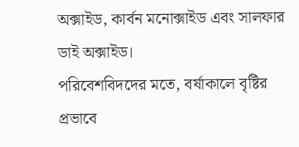অক্সাইড, কার্বন মনোক্সাইড এবং সালফার ডাই অক্সাইড।
পরিবেশবিদদের মতে, বর্ষাকালে বৃষ্টির প্রভাবে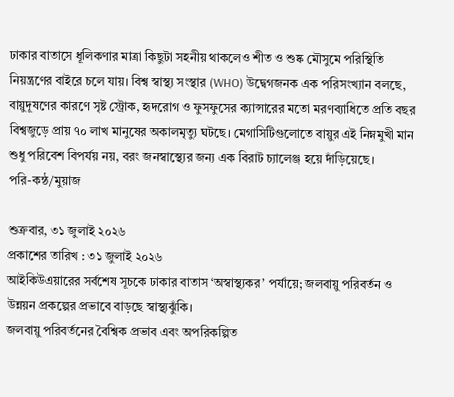ঢাকার বাতাসে ধূলিকণার মাত্রা কিছুটা সহনীয় থাকলেও শীত ও শুষ্ক মৌসুমে পরিস্থিতি নিয়ন্ত্রণের বাইরে চলে যায়। বিশ্ব স্বাস্থ্য সংস্থার (WHO) উদ্বেগজনক এক পরিসংখ্যান বলছে, বায়ুদূষণের কারণে সৃষ্ট স্ট্রোক, হৃদরোগ ও ফুসফুসের ক্যান্সারের মতো মরণব্যাধিতে প্রতি বছর বিশ্বজুড়ে প্রায় ৭০ লাখ মানুষের অকালমৃত্যু ঘটছে। মেগাসিটিগুলোতে বায়ুর এই নিম্নমুখী মান শুধু পরিবেশ বিপর্যয় নয়, বরং জনস্বাস্থ্যের জন্য এক বিরাট চ্যালেঞ্জ হয়ে দাঁড়িয়েছে।
পরি-কন্ঠ/মুয়াজ

শুক্রবার, ৩১ জুলাই ২০২৬
প্রকাশের তারিখ : ৩১ জুলাই ২০২৬
আইকিউএয়ারের সর্বশেষ সূচকে ঢাকার বাতাস ‘অস্বাস্থ্যকর’ পর্যায়ে; জলবায়ু পরিবর্তন ও উন্নয়ন প্রকল্পের প্রভাবে বাড়ছে স্বাস্থ্যঝুঁকি।
জলবায়ু পরিবর্তনের বৈশ্বিক প্রভাব এবং অপরিকল্পিত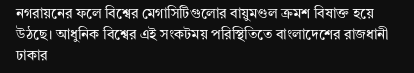নগরায়নের ফলে বিশ্বের মেগাসিটিগুলোর বায়ুমণ্ডল ক্রমশ বিষাক্ত হয়ে উঠছে। আধুনিক বিশ্বের এই সংকটময় পরিস্থিতিতে বাংলাদেশের রাজধানী ঢাকার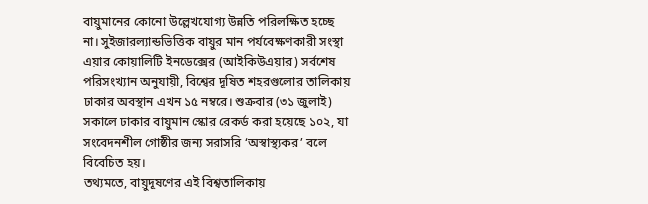বায়ুমানের কোনো উল্লেখযোগ্য উন্নতি পরিলক্ষিত হচ্ছে না। সুইজারল্যান্ডভিত্তিক বায়ুর মান পর্যবেক্ষণকারী সংস্থা এয়ার কোয়ালিটি ইনডেক্সের (আইকিউএয়ার) সর্বশেষ পরিসংখ্যান অনুযায়ী, বিশ্বের দূষিত শহরগুলোর তালিকায় ঢাকার অবস্থান এখন ১৫ নম্বরে। শুক্রবার (৩১ জুলাই) সকালে ঢাকার বায়ুমান স্কোর রেকর্ড করা হয়েছে ১০২, যা সংবেদনশীল গোষ্ঠীর জন্য সরাসরি ‘অস্বাস্থ্যকর’ বলে বিবেচিত হয়।
তথ্যমতে, বায়ুদূষণের এই বিশ্বতালিকায়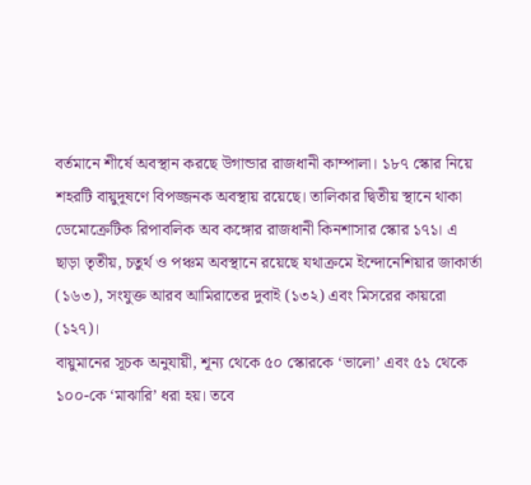বর্তমানে শীর্ষে অবস্থান করছে উগান্ডার রাজধানী কাম্পালা। ১৮৭ স্কোর নিয়ে শহরটি বায়ুদূষণে বিপজ্জনক অবস্থায় রয়েছে। তালিকার দ্বিতীয় স্থানে থাকা ডেমোক্রেটিক রিপাবলিক অব কঙ্গোর রাজধানী কিনশাসার স্কোর ১৭১। এ ছাড়া তৃতীয়, চতুর্থ ও পঞ্চম অবস্থানে রয়েছে যথাক্রমে ইন্দোনেশিয়ার জাকার্তা (১৬৩), সংযুক্ত আরব আমিরাতের দুবাই (১৩২) এবং মিসরের কায়রো (১২৭)।
বায়ুমানের সূচক অনুযায়ী, শূন্য থেকে ৫০ স্কোরকে ‘ভালো’ এবং ৫১ থেকে ১০০-কে ‘মাঝারি’ ধরা হয়। তবে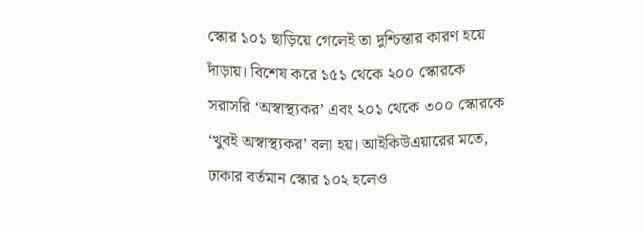স্কোর ১০১ ছাড়িয়ে গেলেই তা দুশ্চিন্তার কারণ হয়ে দাঁড়ায়। বিশেষ করে ১৫১ থেকে ২০০ স্কোরকে সরাসরি ‘অস্বাস্থ্যকর’ এবং ২০১ থেকে ৩০০ স্কোরকে ‘খুবই অস্বাস্থ্যকর’ বলা হয়। আইকিউএয়ারের মতে, ঢাকার বর্তমান স্কোর ১০২ হলেও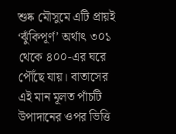শুষ্ক মৌসুমে এটি প্রায়ই ‘ঝুঁকিপূর্ণ’ অর্থাৎ ৩০১ থেকে ৪০০-এর ঘরে পৌঁছে যায়। বাতাসের এই মান মূলত পাঁচটি উপাদানের ওপর ভিত্তি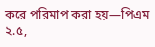করে পরিমাপ করা হয়—পিএম ২.৫,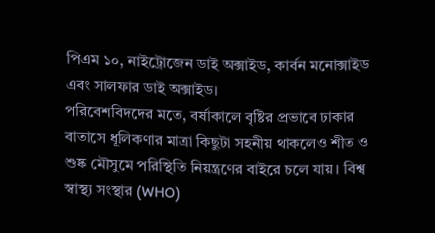পিএম ১০, নাইট্রোজেন ডাই অক্সাইড, কার্বন মনোক্সাইড এবং সালফার ডাই অক্সাইড।
পরিবেশবিদদের মতে, বর্ষাকালে বৃষ্টির প্রভাবে ঢাকার বাতাসে ধূলিকণার মাত্রা কিছুটা সহনীয় থাকলেও শীত ও শুষ্ক মৌসুমে পরিস্থিতি নিয়ন্ত্রণের বাইরে চলে যায়। বিশ্ব স্বাস্থ্য সংস্থার (WHO)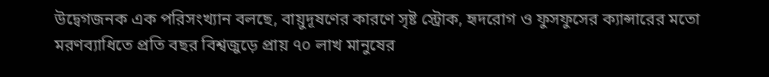উদ্বেগজনক এক পরিসংখ্যান বলছে, বায়ুদূষণের কারণে সৃষ্ট স্ট্রোক, হৃদরোগ ও ফুসফুসের ক্যান্সারের মতো মরণব্যাধিতে প্রতি বছর বিশ্বজুড়ে প্রায় ৭০ লাখ মানুষের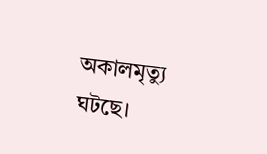অকালমৃত্যু ঘটছে।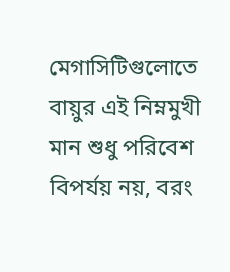মেগাসিটিগুলোতে বায়ুর এই নিম্নমুখী মান শুধু পরিবেশ বিপর্যয় নয়, বরং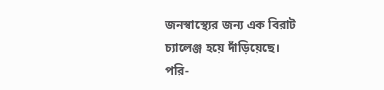জনস্বাস্থ্যের জন্য এক বিরাট চ্যালেঞ্জ হয়ে দাঁড়িয়েছে।
পরি-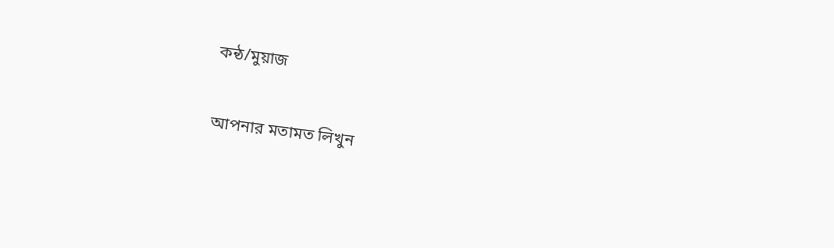কন্ঠ/মুয়াজ

আপনার মতামত লিখুন